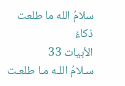سلامُ الله ما طلعت ذكاءُ
الأبيات 33
سـلامُ اللـه مـا طلعـت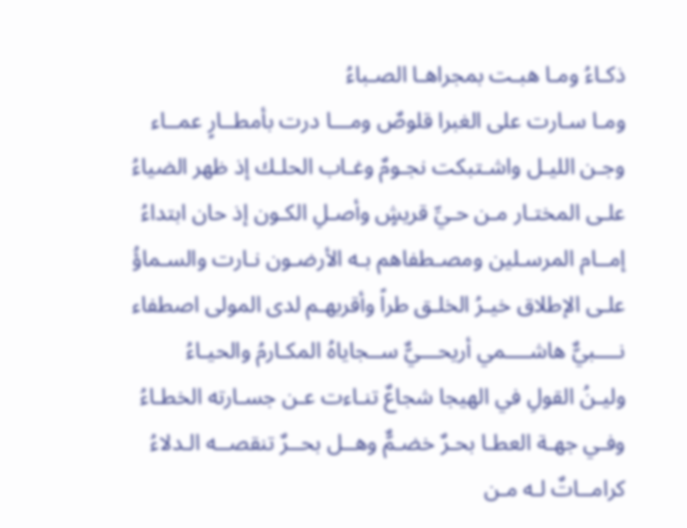ذكـاءُ ومـا هبـت بمجراهـا الصـباءُ
ومـا سـارت على الغبرا قلوصٌ ومـــا درت بأمطــارٍ عمــاء
وجـن الليـل واشـتبكت نجـومٌ وغـاب الحلـك إذ ظهر الضياءُ
علـى المختـار مـن حـيِّ قريشٍ وأصـلِ الكـون إذ حان ابتداءُ
إمــام المرسـلين ومصـطفاهم بـه الأرضـون نـارت والسـماؤُ
علـى الإطلاق خيـرُ الخلـق طراً وأقربهـم لدى المولى اصطفاء
نــــبيٌّ هاشــــمي أريحـــيٌّ ســجاياهُ المكـارمُ والحيـاءُ
وليـنُ القولِ في الهيجا شجاعٌ تنـاءت عـن جسـارته الخطـاءُ
وفـي جهـة العطـا بحـرٌ خضـمٌّ وهــل بحــرٌ تنقصــه الـدلاءُ
كرامــاتٌ لـه مـن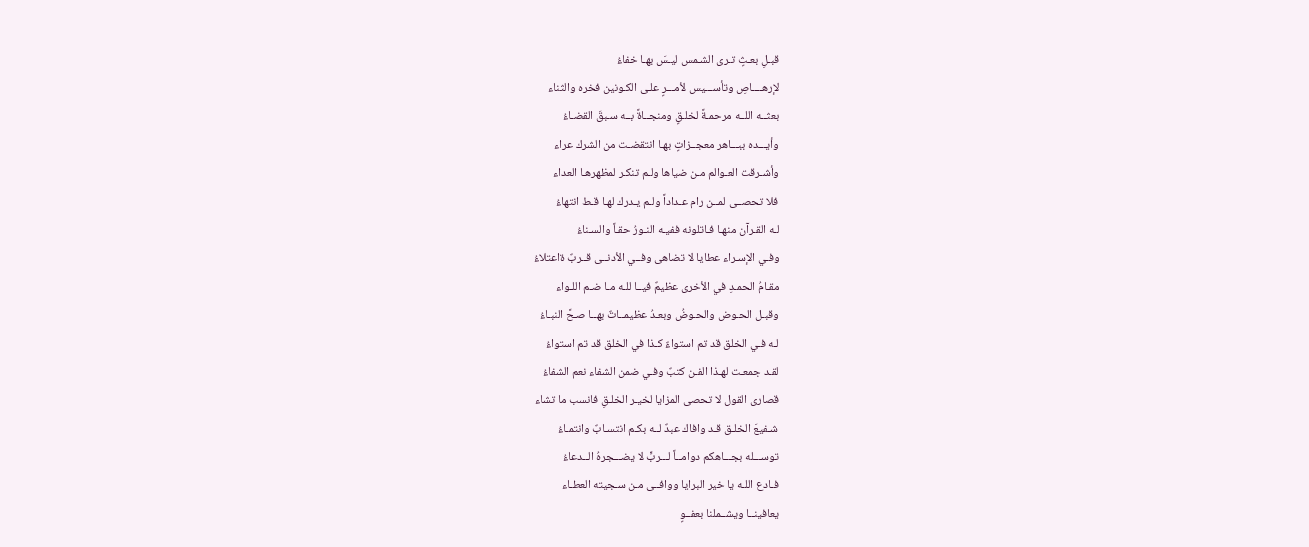قبـلِ بعـثٍ تـرى الشـمس ليـسَ بهـا خفاءُ
لإرهــــاصِ وتأســـيس لأمـــرٍ علـى الكـونين فخره والثناء
بعثــه اللــه مرحمـةً لخلـقٍ ومنجــاةً بــه سـبقَ القضـاءُ
وأيـــده ببـــاهر معجــزاتٍ بهـا انتقضـت من الشرك عراء
وأشـرقت العـوالم مـن ضياها ولـم تنكـر لمظهرهـا العداء
فلا تحصــى لمــن رام عـداداً ولـم يـدرك لهـا قـط انتهاءُ
لـه القـرآن منهـا فـاتلونه ففيـه النـورُ حقـاً والسـناءُ
وفـي الإسـراء عطايا لا تضاهى وفــي الأدنــى قــربٌ ةاعتلاءُ
مقـامُ الحمـدِ في الأخرى عظيمٌ فيــا للـه مـا ضـم اللـواء
وقبـل الحـوض والحـوضُ وبعـدُ عظيمــاتٌ بهــا صـحَّ النبـاءُ
لـه فـي الخلق قد تم استواءٌ كـذا في الخلق قد تم استواءُ
لقـد جمعـت لهـذا الفـن كتبٌ وفـي ضمن الشفاء نعم الشفاءُ
قصارى القول لا تحصى المزايا لخيـر الخلـقِ فانسب ما تشاء
شـفيعَ الخلـق قـد وافاك عبدٌ لــه بكـم انتسـابٌ وانتمـاءُ
توســـله بجـــاهكم دوامــاً لـــربٍّ لا يضـــجرهُ الــدعاءُ
فـادع اللـه يا خير البرايا ووافــى مـن سـجيته العطـاء
يعافينــا ويشــملنا بعفــوٍ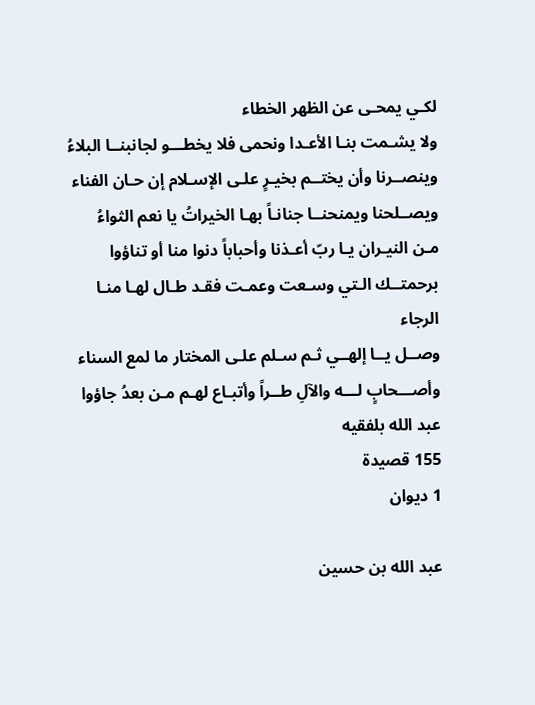لكـي يمحـى عن الظهر الخطاء
ولا يشـمت بنـا الأعـدا ونحمى فلا يخطـــو لجانبنــا البلاءُ
وينصــرنا وأن يختــم بخيـرٍ علـى الإسـلام إن حـان الفناء
ويصــلحنا ويمنحنــا جنانـاً بهـا الخيراتُ يا نعم الثواءُ
مـن النيـران يـا ربّ أعـذنا وأحباباً دنوا منا أو تناؤوا
برحمتــك الـتي وسـعت وعمـت فقـد طـال لهـا منـا الرجاء
وصــل يــا إلهــي ثـم سـلم علـى المختار ما لمع السناء
وأصـــحابٍ لـــه والآلِ طــراً وأتبـاع لهـم مـن بعدُ جاؤوا
عبد الله بلفقيه
155 قصيدة
1 ديوان

عبد الله بن حسين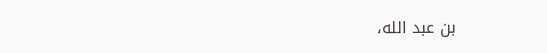بن عبد الله،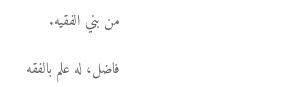من بني الفقيه.

فاضل، له علم بالفقه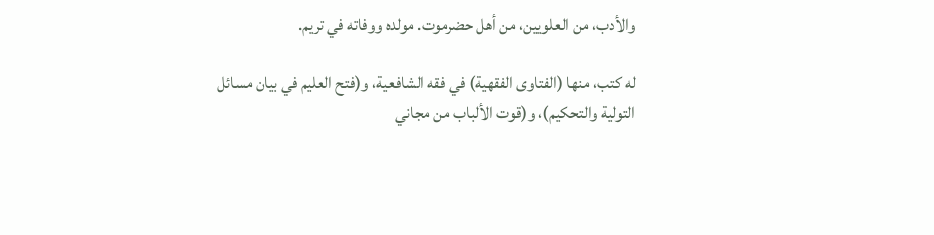والأدب، من العلويين، من أهل حضرموت. مولده ووفاته في تريم.

له كتب، منها (الفتاوى الفقهية) في فقه الشافعية، و(فتح العليم في بيان مسائل التولية والتحكيم)، و(قوت الألباب من مجاني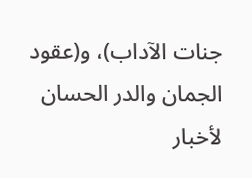جنات الآداب)، و(عقود الجمان والدر الحسان لأخبار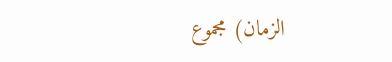الزمان) مجموع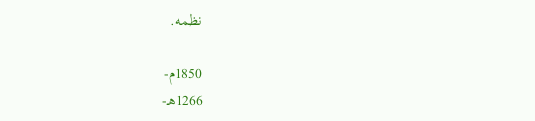نظمه.

1850م-
1266هـ-